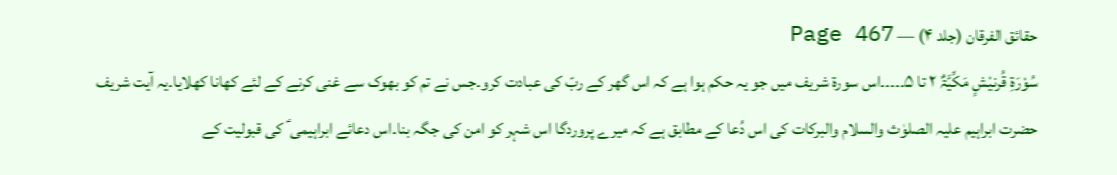حقائق الفرقان (جلد ۴) — Page 467
سُوْرَۃِ قُرنیْشٍ مَکِّیَّۃٌ ۲ تا ۵۔۔۔۔۔اس سورۃ شریف میں جو یہ حکم ہوا ہے کہ اس گھر کے ربّ کی عبادت کرو۔جس نے تم کو بھوک سے غنی کرنے کے لئے کھانا کھلایا۔یہ آیت شریف حضرت ابراہیم علیہ الصلوٰث والسلام والبرکات کی اس دُعا کے مطابق ہے کہ میرے پروردگا اس شہر کو امن کی جگہ بنا۔اس دعائے ابراہیمی ؑ کی قبولیت کے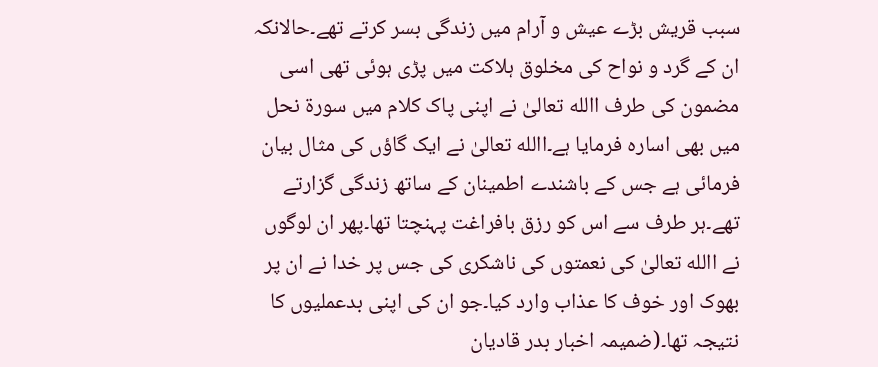سبب قریش بڑے عیش و آرام میں زندگی بسر کرتے تھے۔حالانکہ ان کے گرد و نواح کی مخلوق ہلاکت میں پڑی ہوئی تھی اسی مضمون کی طرف االله تعالیٰ نے اپنی پاک کلام میں سورۃ نحل میں بھی اسارہ فرمایا ہے۔االله تعالیٰ نے ایک گاؤں کی مثال بیان فرمائی ہے جس کے باشندے اطمینان کے ساتھ زندگی گزارتے تھے۔ہر طرف سے اس کو رزق بافراغت پہنچتا تھا۔پھر ان لوگوں نے االله تعالیٰ کی نعمتوں کی ناشکری کی جس پر خدا نے ان پر بھوک اور خوف کا عذاب وارد کیا۔جو ان کی اپنی بدعملیوں کا نتیجہ تھا۔(ضمیمہ اخبار بدر قادیان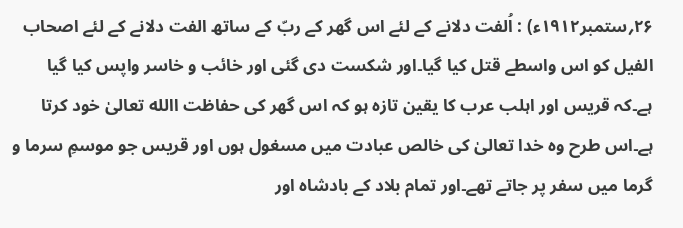۲۶؍ستمبر۱۹۱۲ء) : اُلفت دلانے کے لئے اس گھر کے ربّ کے ساتھ الفت دلانے کے لئے اصحاب الفیل کو اس واسطے قتل کیا گیا۔اور شکست دی گئی اور خائب و خاسر واپس کیا گیا ہے۔کہ قریس اور اہلب عرب کا یقین تازہ ہو کہ اس گھر کی حفاظت االله تعالیٰ خود کرتا ہے۔اس طرح وہ خدا تعالیٰ کی خالص عبادت میں مسغول ہوں اور قریس جو موسمِ سرما و گرما میں سفر پر جاتے تھے۔اور تمام بلاد کے بادشاہ اور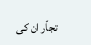تجاّر ان کی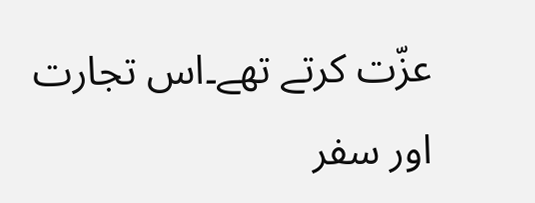عزّت کرتے تھے۔اس تجارت اور سفر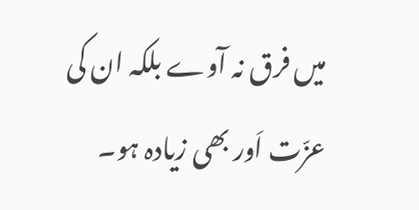میں فرق نہ آوے بلکہ ان کی عزّت اَور بھی زیادہ ہو۔